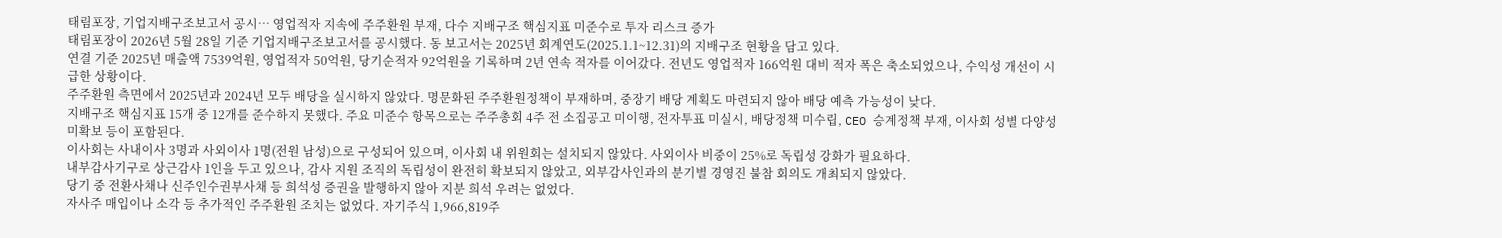태림포장, 기업지배구조보고서 공시… 영업적자 지속에 주주환원 부재, 다수 지배구조 핵심지표 미준수로 투자 리스크 증가
태림포장이 2026년 5월 28일 기준 기업지배구조보고서를 공시했다. 동 보고서는 2025년 회계연도(2025.1.1~12.31)의 지배구조 현황을 담고 있다.
연결 기준 2025년 매출액 7539억원, 영업적자 50억원, 당기순적자 92억원을 기록하며 2년 연속 적자를 이어갔다. 전년도 영업적자 166억원 대비 적자 폭은 축소되었으나, 수익성 개선이 시급한 상황이다.
주주환원 측면에서 2025년과 2024년 모두 배당을 실시하지 않았다. 명문화된 주주환원정책이 부재하며, 중장기 배당 계획도 마련되지 않아 배당 예측 가능성이 낮다.
지배구조 핵심지표 15개 중 12개를 준수하지 못했다. 주요 미준수 항목으로는 주주총회 4주 전 소집공고 미이행, 전자투표 미실시, 배당정책 미수립, CEO 승계정책 부재, 이사회 성별 다양성 미확보 등이 포함된다.
이사회는 사내이사 3명과 사외이사 1명(전원 남성)으로 구성되어 있으며, 이사회 내 위원회는 설치되지 않았다. 사외이사 비중이 25%로 독립성 강화가 필요하다.
내부감사기구로 상근감사 1인을 두고 있으나, 감사 지원 조직의 독립성이 완전히 확보되지 않았고, 외부감사인과의 분기별 경영진 불참 회의도 개최되지 않았다.
당기 중 전환사채나 신주인수권부사채 등 희석성 증권을 발행하지 않아 지분 희석 우려는 없었다.
자사주 매입이나 소각 등 추가적인 주주환원 조치는 없었다. 자기주식 1,966,819주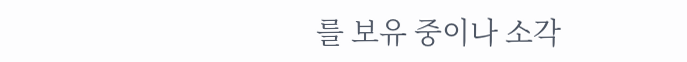를 보유 중이나 소각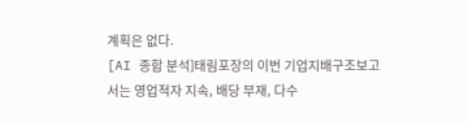계획은 없다.
[AI 종합 분석]태림포장의 이번 기업지배구조보고서는 영업적자 지속, 배당 부재, 다수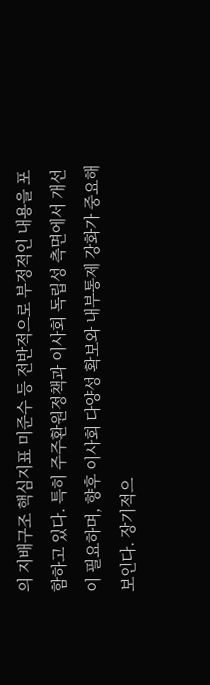의 지배구조 핵심지표 미준수 등 전반적으로 부정적인 내용을 포함하고 있다. 특히 주주환원정책과 이사회 독립성 측면에서 개선이 필요하며, 향후 이사회 다양성 확보와 내부통제 강화가 중요해 보인다. 장기적으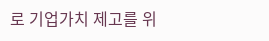로 기업가치 제고를 위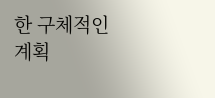한 구체적인 계획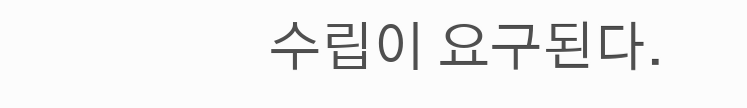수립이 요구된다.